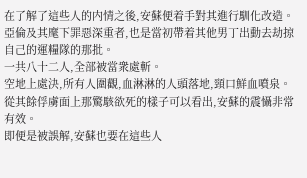在了解了這些人的内情之後,安蘇便着手對其進行馴化改造。
亞倫及其麾下罪惡深重者,也是當初帶着其他男丁出動去劫掠自己的運糧隊的那批。
一共八十二人,全部被當衆處斬。
空地上處決,所有人圍觀,血淋淋的人頭落地,頸口鮮血噴泉。
從其餘俘虜面上那驚駭欲死的樣子可以看出,安蘇的震懾非常有效。
即便是被誤解,安蘇也要在這些人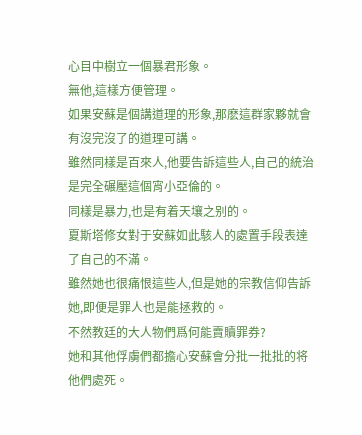心目中樹立一個暴君形象。
無他,這樣方便管理。
如果安蘇是個講道理的形象,那麽這群家夥就會有沒完沒了的道理可講。
雖然同樣是百來人,他要告訴這些人,自己的統治是完全碾壓這個宵小亞倫的。
同樣是暴力,也是有着天壤之别的。
夏斯塔修女對于安蘇如此駭人的處置手段表達了自己的不滿。
雖然她也很痛恨這些人,但是她的宗教信仰告訴她,即便是罪人也是能拯救的。
不然教廷的大人物們爲何能賣贖罪券?
她和其他俘虜們都擔心安蘇會分批一批批的将他們處死。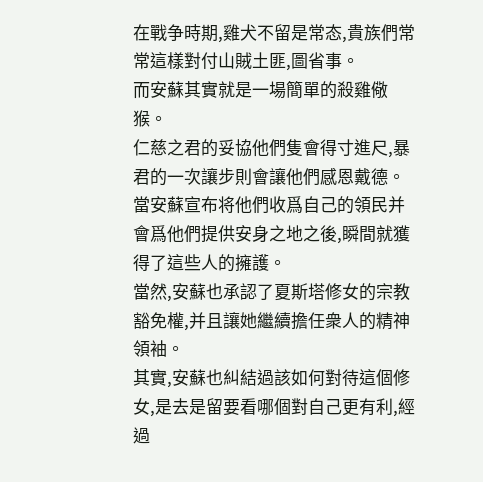在戰争時期,雞犬不留是常态,貴族們常常這樣對付山賊土匪,圖省事。
而安蘇其實就是一場簡單的殺雞儆猴。
仁慈之君的妥協他們隻會得寸進尺,暴君的一次讓步則會讓他們感恩戴德。
當安蘇宣布将他們收爲自己的領民并會爲他們提供安身之地之後,瞬間就獲得了這些人的擁護。
當然,安蘇也承認了夏斯塔修女的宗教豁免權,并且讓她繼續擔任衆人的精神領袖。
其實,安蘇也糾結過該如何對待這個修女,是去是留要看哪個對自己更有利,經過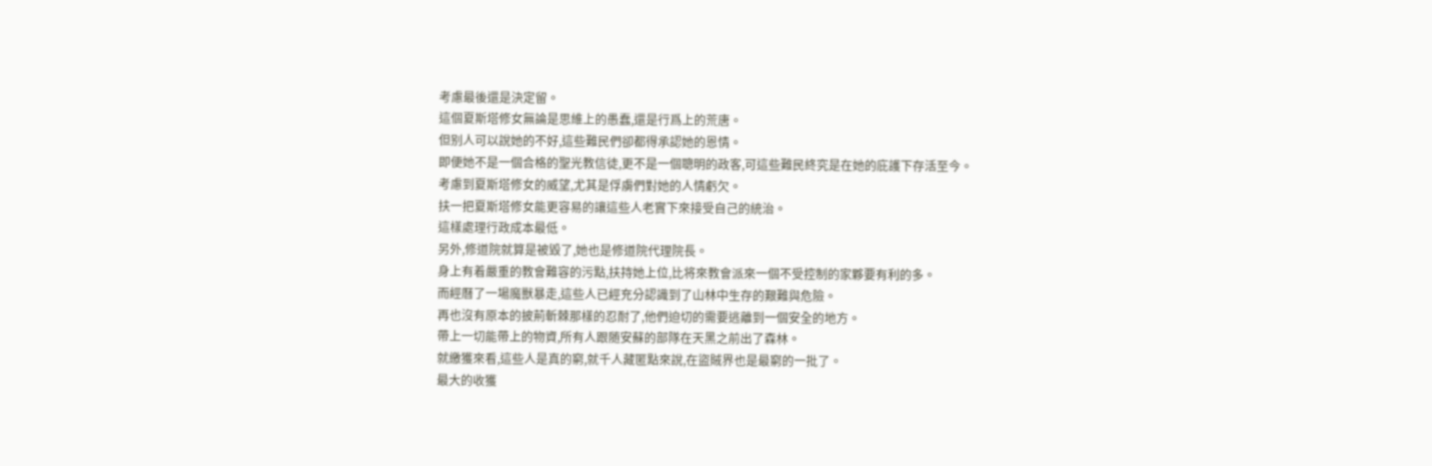考慮最後還是決定留。
這個夏斯塔修女無論是思維上的愚蠢,還是行爲上的荒唐。
但别人可以說她的不好,這些難民們卻都得承認她的恩情。
即便她不是一個合格的聖光教信徒,更不是一個聰明的政客,可這些難民終究是在她的庇護下存活至今。
考慮到夏斯塔修女的威望,尤其是俘虜們對她的人情虧欠。
扶一把夏斯塔修女能更容易的讓這些人老實下來接受自己的統治。
這樣處理行政成本最低。
另外,修道院就算是被毀了,她也是修道院代理院長。
身上有着嚴重的教會難容的污點,扶持她上位,比将來教會派來一個不受控制的家夥要有利的多。
而經曆了一場魔獸暴走,這些人已經充分認識到了山林中生存的艱難與危險。
再也沒有原本的披荊斬棘那樣的忍耐了,他們迫切的需要逃離到一個安全的地方。
帶上一切能帶上的物資,所有人跟随安蘇的部隊在天黑之前出了森林。
就繳獲來看,這些人是真的窮,就千人藏匿點來說,在盜賊界也是最窮的一批了。
最大的收獲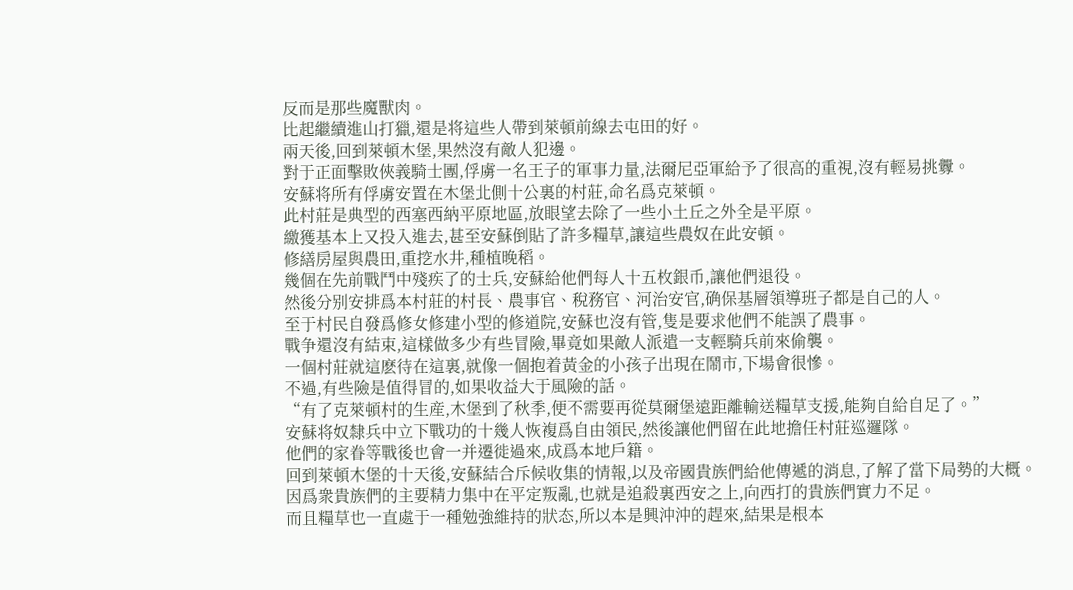反而是那些魔獸肉。
比起繼續進山打獵,還是将這些人帶到萊頓前線去屯田的好。
兩天後,回到萊頓木堡,果然沒有敵人犯邊。
對于正面擊敗俠義騎士團,俘虜一名王子的軍事力量,法爾尼亞軍給予了很高的重視,沒有輕易挑釁。
安蘇将所有俘虜安置在木堡北側十公裏的村莊,命名爲克萊頓。
此村莊是典型的西塞西納平原地區,放眼望去除了一些小土丘之外全是平原。
繳獲基本上又投入進去,甚至安蘇倒貼了許多糧草,讓這些農奴在此安頓。
修繕房屋與農田,重挖水井,種植晚稻。
幾個在先前戰鬥中殘疾了的士兵,安蘇給他們每人十五枚銀币,讓他們退役。
然後分别安排爲本村莊的村長、農事官、稅務官、河治安官,确保基層領導班子都是自己的人。
至于村民自發爲修女修建小型的修道院,安蘇也沒有管,隻是要求他們不能誤了農事。
戰争還沒有結束,這樣做多少有些冒險,畢竟如果敵人派遣一支輕騎兵前來偷襲。
一個村莊就這麽待在這裏,就像一個抱着黃金的小孩子出現在鬧市,下場會很慘。
不過,有些險是值得冒的,如果收益大于風險的話。
“有了克萊頓村的生産,木堡到了秋季,便不需要再從莫爾堡遠距離輸送糧草支援,能夠自給自足了。”
安蘇将奴隸兵中立下戰功的十幾人恢複爲自由領民,然後讓他們留在此地擔任村莊巡邏隊。
他們的家眷等戰後也會一并遷徙過來,成爲本地戶籍。
回到萊頓木堡的十天後,安蘇結合斥候收集的情報,以及帝國貴族們給他傳遞的消息,了解了當下局勢的大概。
因爲衆貴族們的主要精力集中在平定叛亂,也就是追殺裏西安之上,向西打的貴族們實力不足。
而且糧草也一直處于一種勉強維持的狀态,所以本是興沖沖的趕來,結果是根本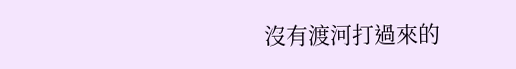沒有渡河打過來的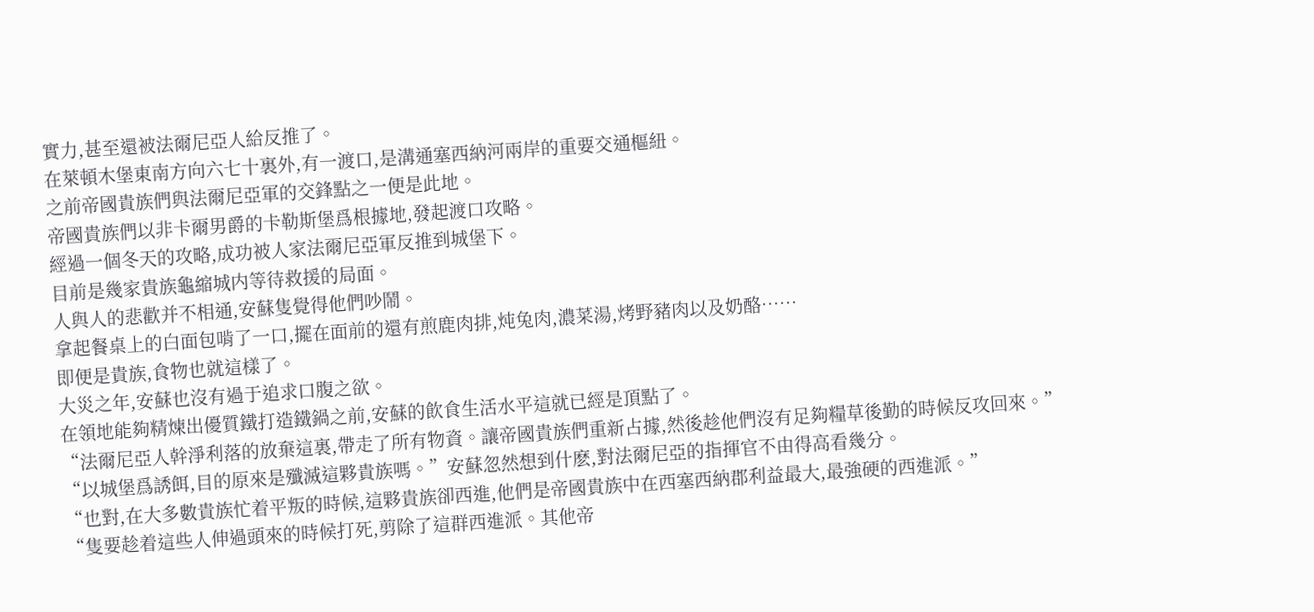實力,甚至還被法爾尼亞人給反推了。
在萊頓木堡東南方向六七十裏外,有一渡口,是溝通塞西納河兩岸的重要交通樞紐。
之前帝國貴族們與法爾尼亞軍的交鋒點之一便是此地。
帝國貴族們以非卡爾男爵的卡勒斯堡爲根據地,發起渡口攻略。
經過一個冬天的攻略,成功被人家法爾尼亞軍反推到城堡下。
目前是幾家貴族龜縮城内等待救援的局面。
人與人的悲歡并不相通,安蘇隻覺得他們吵鬧。
拿起餐桌上的白面包啃了一口,擺在面前的還有煎鹿肉排,炖兔肉,濃菜湯,烤野豬肉以及奶酪……
即便是貴族,食物也就這樣了。
大災之年,安蘇也沒有過于追求口腹之欲。
在領地能夠精煉出優質鐵打造鐵鍋之前,安蘇的飲食生活水平這就已經是頂點了。
“法爾尼亞人幹淨利落的放棄這裏,帶走了所有物資。讓帝國貴族們重新占據,然後趁他們沒有足夠糧草後勤的時候反攻回來。”
“以城堡爲誘餌,目的原來是殲滅這夥貴族嗎。”安蘇忽然想到什麽,對法爾尼亞的指揮官不由得高看幾分。
“也對,在大多數貴族忙着平叛的時候,這夥貴族卻西進,他們是帝國貴族中在西塞西納郡利益最大,最強硬的西進派。”
“隻要趁着這些人伸過頭來的時候打死,剪除了這群西進派。其他帝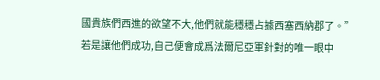國貴族們西進的欲望不大,他們就能穩穩占據西塞西納郡了。”
若是讓他們成功,自己便會成爲法爾尼亞軍針對的唯一眼中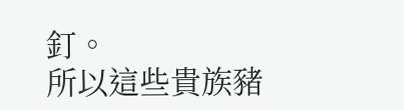釘。
所以這些貴族豬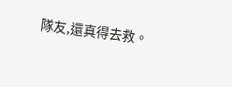隊友,還真得去救。